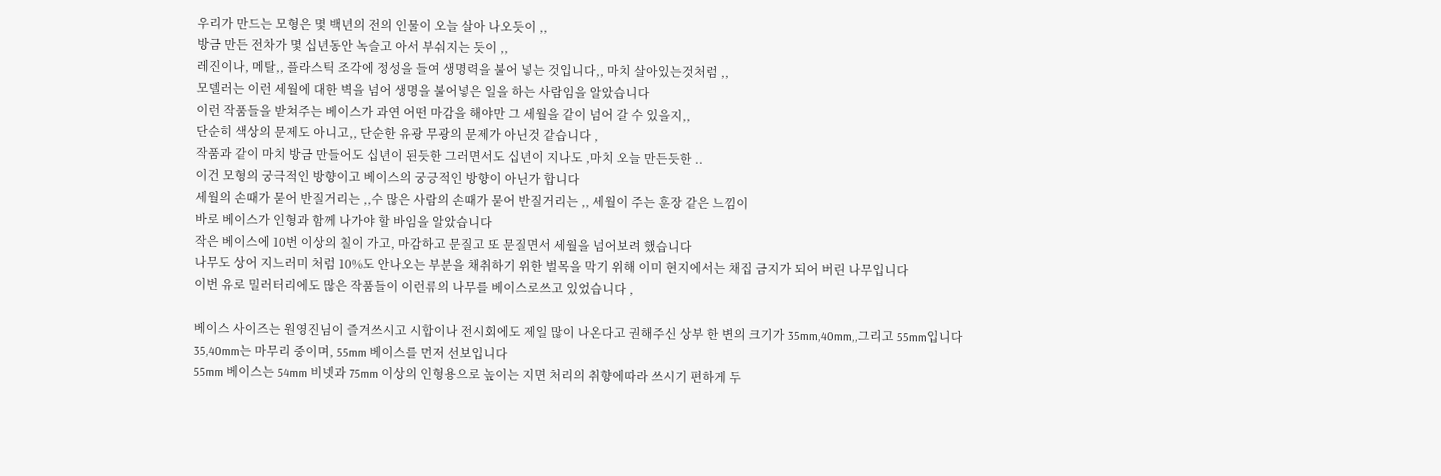우리가 만드는 모형은 몇 백년의 전의 인물이 오늘 살아 나오듯이 ,,
방금 만든 전차가 몇 십년동안 녹슬고 아서 부숴지는 듯이 ,,
레진이나, 메탈,, 플라스틱 조각에 정성을 들여 생명력을 불어 넣는 것입니다,, 마치 살아있는것처럼 ,,
모델러는 이런 세월에 대한 벽을 넘어 생명을 불어넣은 일을 하는 사람임을 알았습니다
이런 작품들을 받쳐주는 베이스가 과연 어떤 마감을 해야만 그 세월을 같이 넘어 갈 수 있을지,,
단순히 색상의 문제도 아니고,, 단순한 유광 무광의 문제가 아닌것 같습니다 ,
작품과 같이 마치 방금 만들어도 십년이 된듯한 그러면서도 십년이 지나도 ,마치 오늘 만든듯한 ..
이건 모형의 궁극적인 방향이고 베이스의 궁긍적인 방향이 아닌가 합니다
세월의 손때가 묻어 반질거리는 ,,수 많은 사람의 손때가 묻어 반질거리는 ,, 세월이 주는 훈장 같은 느낌이
바로 베이스가 인형과 함께 나가야 할 바임을 알았습니다
작은 베이스에 10번 이상의 칠이 가고, 마감하고 문질고 또 문질면서 세월을 넘어보려 했습니다
나무도 상어 지느러미 처럼 10%도 안나오는 부분을 채취하기 위한 벌목을 막기 위해 이미 현지에서는 채집 금지가 되어 버린 나무입니다
이번 유로 밀러터리에도 많은 작품들이 이런류의 나무를 베이스로쓰고 있었습니다 ,

베이스 사이즈는 원영진님이 즐겨쓰시고 시합이나 전시회에도 제일 많이 나온다고 권해주신 상부 한 변의 크기가 35mm,40mm,,그리고 55mm입니다
35,40mm는 마무리 중이며, 55mm 베이스를 먼저 선보입니다
55mm 베이스는 54mm 비넷과 75mm 이상의 인형용으로 높이는 지면 처리의 취향에따라 쓰시기 편하게 두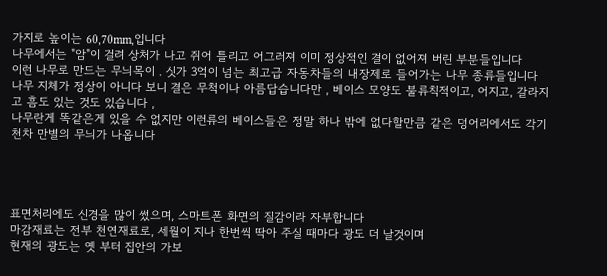가지로 높이는 60,70mm,입니다
나무에서는 "암"이 걸려 상처가 나고 쥐어 틀리고 어그러져 이미 정상적인 결이 없어져 버린 부분들입니다
이런 나무로 만드는 무늬목이 . 싯가 3억이 넘는 최고급 자동차들의 내장제로 들어가는 나무 종류들입니다
나무 지체가 정상이 아니다 보니 결은 무척이나 아름답습니다만 , 베이스 모양도 불류칙적이고, 어지고, 갈라지고 흠도 있는 것도 있습니다 ,
나무란게 똑같은게 있을 수 없지만 이런류의 베이스들은 정말 하나 밖에 없다할만큼 같은 덩어리에서도 각기 천차 만별의 무늬가 나옵니다




표면처리에도 신경을 많이 썼으며, 스마트폰 화면의 질감이라 자부합니다
마감재료는 전부 천연재료로, 세월이 지나 한번씩 딱아 주실 때마다 광도 더 날것이며
현재의 광도는 옛 부터 집안의 가보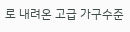로 내려온 고급 가구수준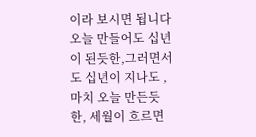이라 보시면 됩니다
오늘 만들어도 십년이 된듯한,그러면서도 십년이 지나도 ,마치 오늘 만든듯한, 세월이 흐르면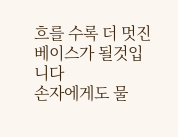흐를 수록 더 멋진 베이스가 될것입니다
손자에게도 물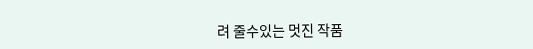려 줄수있는 멋진 작품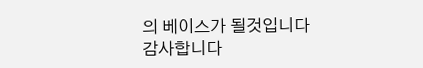의 베이스가 될것입니다
감사합니다